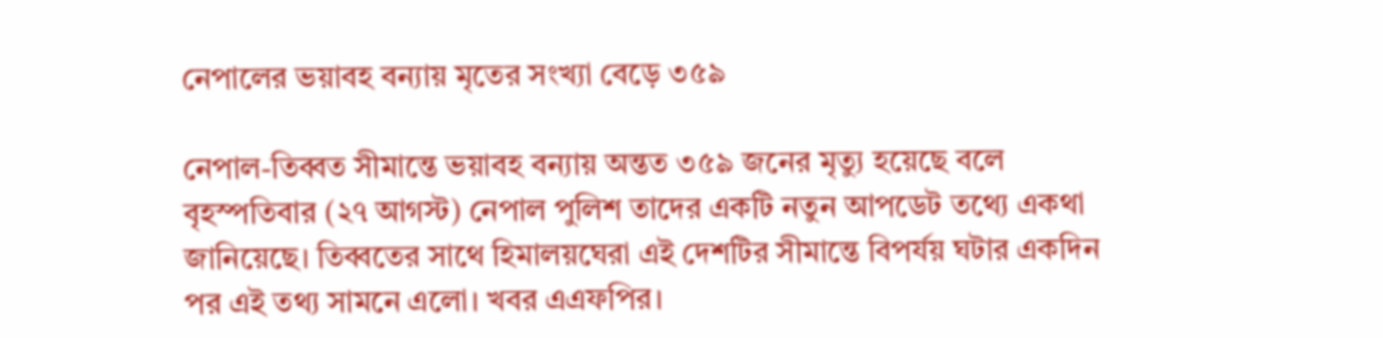নেপালের ভয়াবহ বন্যায় মৃতের সংখ্যা বেড়ে ৩৫৯

নেপাল-তিব্বত সীমান্তে ভয়াবহ বন্যায় অন্তত ৩৫৯ জনের মৃত্যু হয়েছে বলে বৃহস্পতিবার (২৭ আগস্ট) নেপাল পুলিশ তাদের একটি নতুন আপডেট তথ্যে একথা জানিয়েছে। তিব্বতের সাথে হিমালয়ঘেরা এই দেশটির সীমান্তে বিপর্যয় ঘটার একদিন পর এই তথ্য সামনে এলো। খবর এএফপির।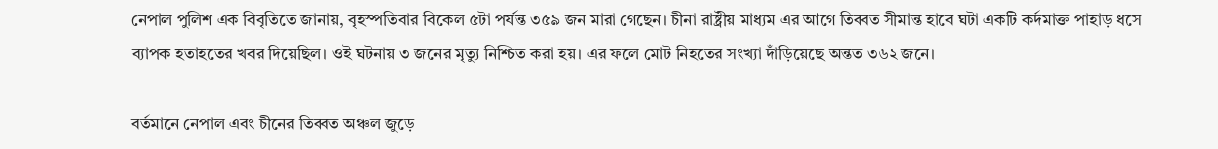নেপাল পুলিশ এক বিবৃতিতে জানায়, বৃহস্পতিবার বিকেল ৫টা পর্যন্ত ৩৫৯ জন মারা গেছেন। চীনা রাষ্ট্রীয় মাধ্যম এর আগে তিব্বত সীমান্ত হাবে ঘটা একটি কর্দমাক্ত পাহাড় ধসে ব্যাপক হতাহতের খবর দিয়েছিল। ওই ঘটনায় ৩ জনের মৃত্যু নিশ্চিত করা হয়। এর ফলে মোট নিহতের সংখ্যা দাঁড়িয়েছে অন্তত ৩৬২ জনে।

বর্তমানে নেপাল এবং চীনের তিব্বত অঞ্চল জুড়ে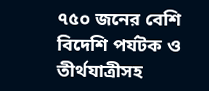৭৫০ জনের বেশি বিদেশি পর্যটক ও তীর্থযাত্রীসহ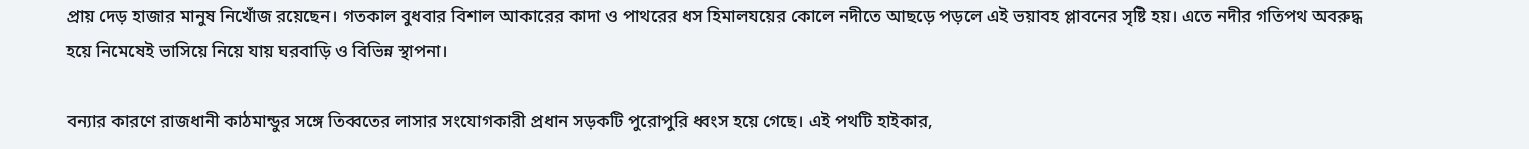প্রায় দেড় হাজার মানুষ নিখোঁজ রয়েছেন। গতকাল বুধবার বিশাল আকারের কাদা ও পাথরের ধস হিমালযয়ের কোলে নদীতে আছড়ে পড়লে এই ভয়াবহ প্লাবনের সৃষ্টি হয়। এতে নদীর গতিপথ অবরুদ্ধ হয়ে নিমেষেই ভাসিয়ে নিয়ে যায় ঘরবাড়ি ও বিভিন্ন স্থাপনা।

বন্যার কারণে রাজধানী কাঠমান্ডুর সঙ্গে তিব্বতের লাসার সংযোগকারী প্রধান সড়কটি পুরোপুরি ধ্বংস হয়ে গেছে। এই পথটি হাইকার,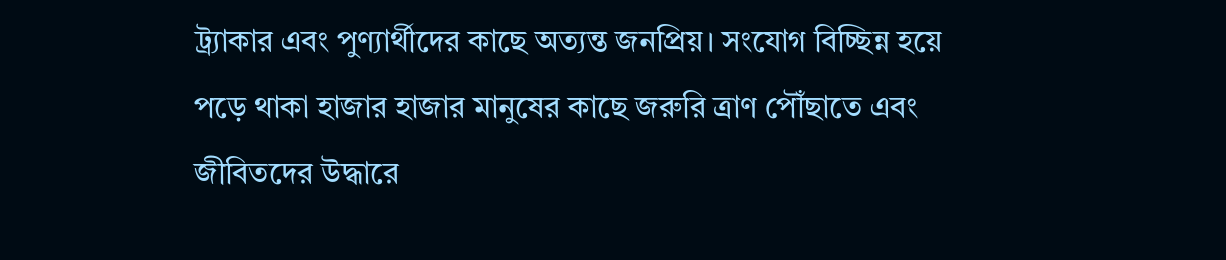ট্র্যাকার এবং পুণ্যার্থীদের কাছে অত্যন্ত জনপ্রিয়। সংযোগ বিচ্ছিন্ন হয়ে পড়ে থাকা হাজার হাজার মানুষের কাছে জরুরি ত্রাণ পৌঁছাতে এবং জীবিতদের উদ্ধারে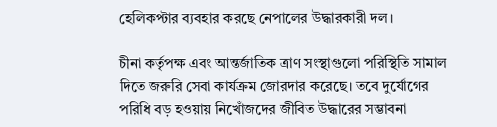হেলিকপ্টার ব্যবহার করছে নেপালের উদ্ধারকারী দল।

চীনা কর্তৃপক্ষ এবং আন্তর্জাতিক ত্রাণ সংস্থাগুলো পরিস্থিতি সামাল দিতে জরুরি সেবা কার্যক্রম জোরদার করেছে। তবে দুর্যোগের পরিধি বড় হওয়ায় নিখোঁজদের জীবিত উদ্ধারের সম্ভাবনা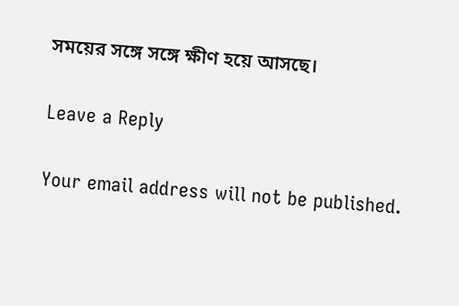সময়ের সঙ্গে সঙ্গে ক্ষীণ হয়ে আসছে।

Leave a Reply

Your email address will not be published.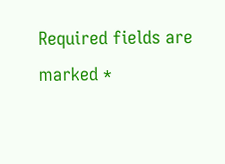Required fields are marked *